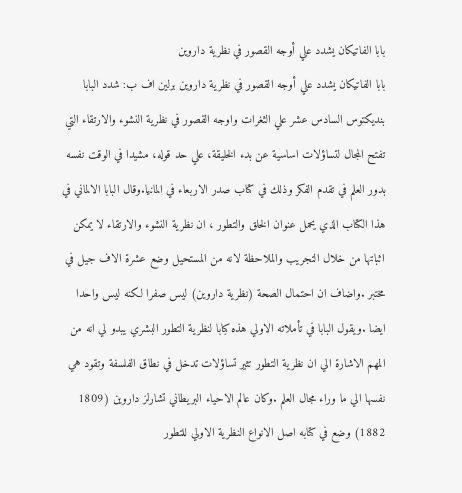بابا الفاتيكان يشدد علي أوجه القصور في نظرية داروين
بابا الفاتيكان يشدد علي أوجه القصور في نظرية داروين برلين اف ب: شدد البابا بنديكتوس السادس عشر علي الثغرات واوجه القصور في نظرية النشوء والارتقاء التي تفتح المجال لتساؤلات اساسية عن بدء الخليقة، علي حد قوله، مشيدا في الوقت نفسه بدور العلم في تقدم الفكر وذلك في كتاب صدر الاربعاء في المانيا.وقال البابا الالماني في هذا الكتاب الذي يحمل عنوان الخلق والتطور ، ان نظرية النشوء والارتقاء لا يمكن اثباتها من خلال التجريب والملاحظة لانه من المستحيل وضع عشرة الاف جيل في مختبر .واضاف ان احتمال الصحة (نظرية داروين) ليس صفرا لكنه ليس واحدا ايضا .ويقول البابا في تأملاته الاولي هذه كبابا لنظرية التطور البشري يبدو لي انه من المهم الاشارة الي ان نظرية التطور تثير تساؤلات تدخل في نطاق الفلسفة وتقود هي نفسها الي ما وراء مجال العلم .وكان عالم الاحياء البريطاني تشارلز داروين (1809 1882) وضع في كتابه اصل الانواع النظرية الاولي للتطور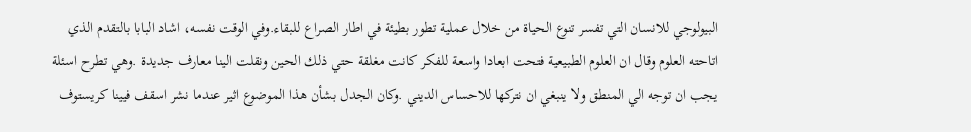البيولوجي للانسان التي تفسر تنوع الحياة من خلال عملية تطور بطيئة في اطار الصراع للبقاء.وفي الوقت نفسه، اشاد البابا بالتقدم الذي اتاحته العلوم وقال ان العلوم الطبيعية فتحت ابعادا واسعة للفكر كانت مغلقة حتي ذلك الحين ونقلت الينا معارف جديدة .وهي تطرح اسئلة يجب ان توجه الي المنطق ولا ينبغي ان نتركها للاحساس الديني .وكان الجدل بشأن هذا الموضوع اثير عندما نشر اسقف فيينا كريستوف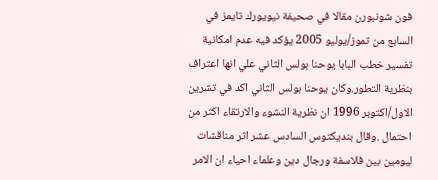فون شونبورن مقالا في صحيفة نيويورك تايمز في السابع من تموز/يوليو 2005 يؤكد فيه عدم امكانية تفسير خطب البابا يوحنا بولس الثاني علي انها اعتراف بنظرية التطور.وكان يوحنا بولس الثاني اكد في تشرين الاول/اكتوبر 1996 ان نظرية النشوء والارتقاء اكثر من احتمال .وقال بنديكتوس السادس عشر اثر مناقشات ليومين بين فلاسفة ورجال دين وعلماء احياء ان الامر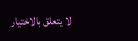لا يتعلق بالاختيار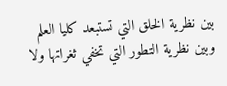بين نظرية الخلق التي تستبعد كليا العلم وبين نظرية التطور التي تخفي ثغراتها ولا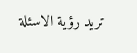تريد رؤية الاسئلة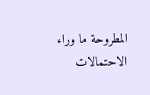المطروحة ما وراء الاحتمالات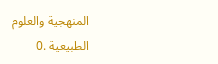المنهجية والعلوم الطبيعية .0